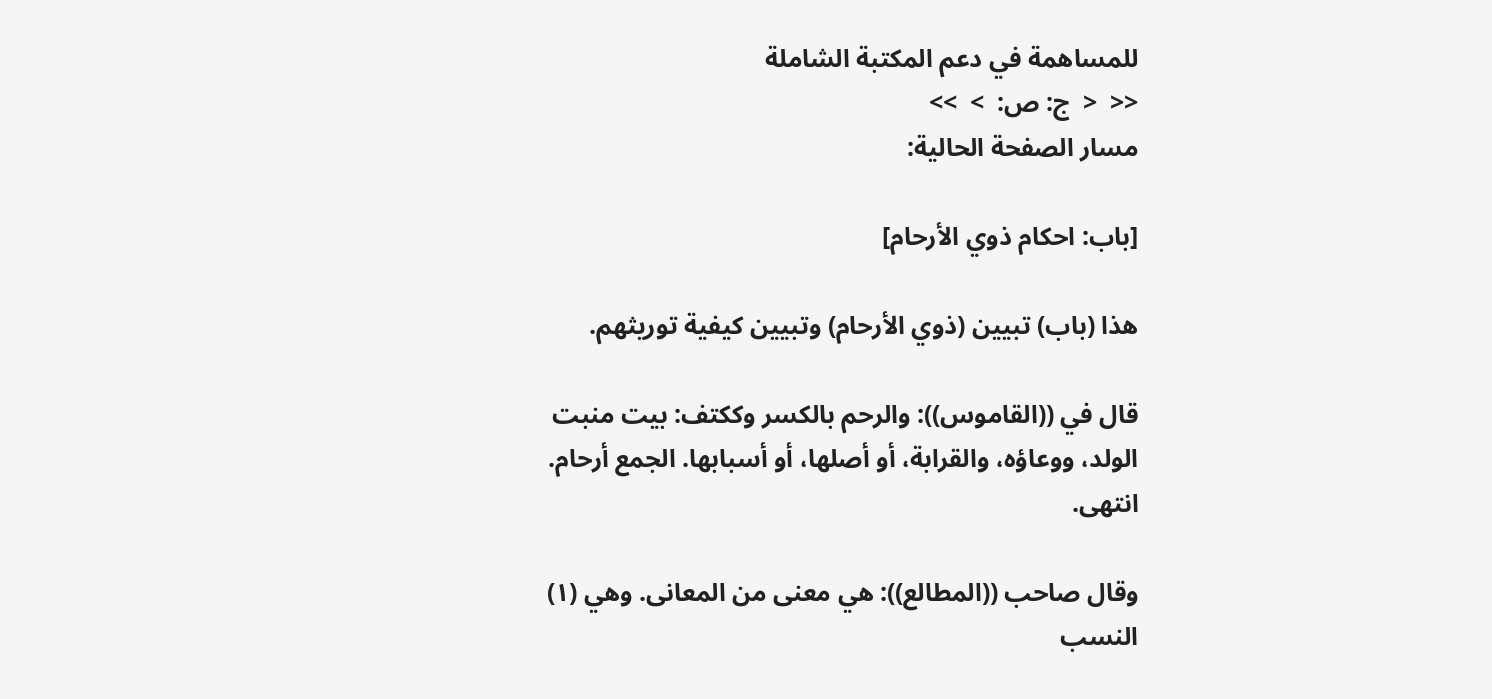للمساهمة في دعم المكتبة الشاملة
<<  <  ج: ص:  >  >>
مسار الصفحة الحالية:

[باب: احكام ذوي الأرحام]

هذا (باب) تبيين (ذوي الأرحام) وتبيين كيفية توريثهم.

قال في ((القاموس)): والرحم بالكسر وككتف: بيت منبت الولد، ووعاؤه، والقرابة، أو أصلها، أو أسبابها. الجمع أرحام. انتهى.

وقال صاحب ((المطالع)): هي معنى من المعانى. وهي (١) النسب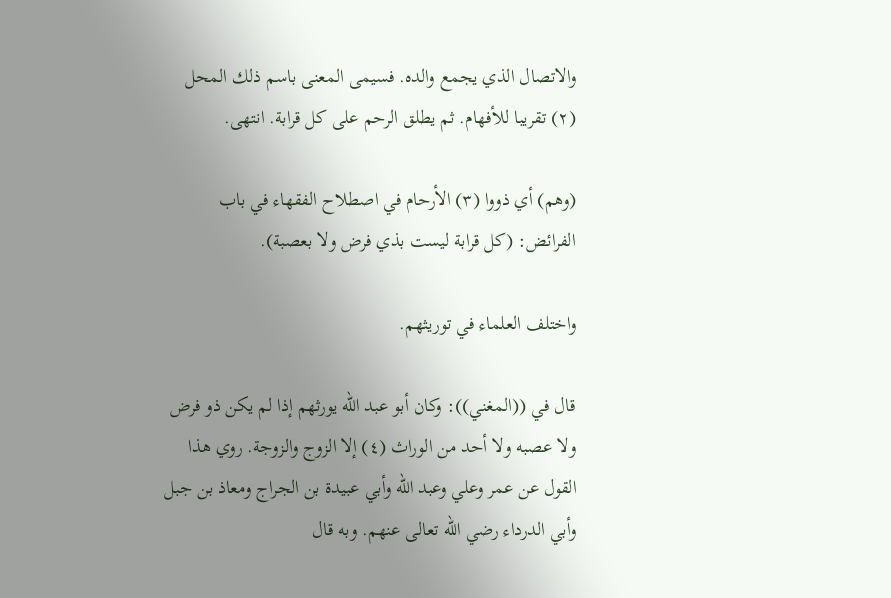والاتصال الذي يجمع والده. فسيمى المعنى باسم ذلك المحل (٢) تقريبا للأفهام. ثم يطلق الرحم على كل قرابة. انتهى.

(وهم) أي ذووا (٣) الأرحام في اصطلاح الفقهاء في باب الفرائض: (كل قرابة ليست بذي فرض ولا بعصبة).

واختلف العلماء في توريثهم.

قال في ((المغني)): وكان أبو عبد الله يورثهم إذا لم يكن ذو فرض ولا عصبه ولا أحد من الوراث (٤) إلا الزوج والزوجة. روي هذا القول عن عمر وعلي وعبد الله وأبي عبيدة بن الجراج ومعاذ بن جبل وأبي الدرداء رضي الله تعالى عنهم. وبه قال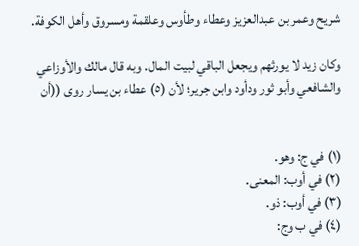شريح وعمر بن عبدالعزيز وعطاء وطأوس وعلقمة ومسروق وأهل الكوفة.

وكان زيد لا يورثهم ويجعل الباقي لبيت المال. وبه قال مالك والأوزاعي والشافعي وأبو ثور ودأود وابن جرير؛ لأن (٥) عطاء بن يسار روى ((أن


(١) في ج: وهو.
(٢) في أوب: المعنى.
(٣) في أوب: ذو.
(٤) في ب وج: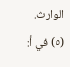الوارث.
(٥) في أ: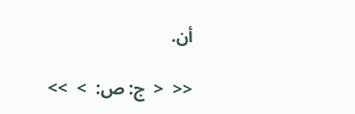أن.

<<  <  ج: ص:  >  >>